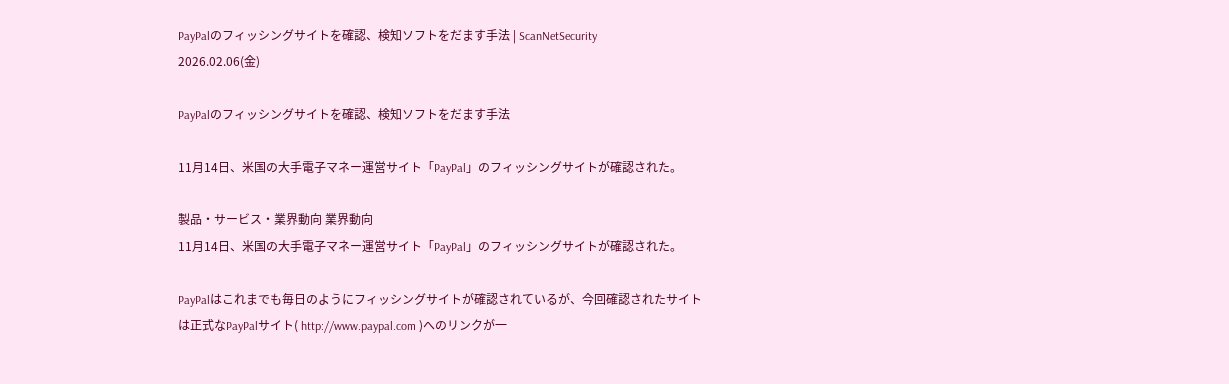PayPalのフィッシングサイトを確認、検知ソフトをだます手法 | ScanNetSecurity
2026.02.06(金)

PayPalのフィッシングサイトを確認、検知ソフトをだます手法

11月14日、米国の大手電子マネー運営サイト「PayPal」のフィッシングサイトが確認された。

製品・サービス・業界動向 業界動向
11月14日、米国の大手電子マネー運営サイト「PayPal」のフィッシングサイトが確認された。

PayPalはこれまでも毎日のようにフィッシングサイトが確認されているが、今回確認されたサイトは正式なPayPalサイト( http://www.paypal.com )へのリンクが一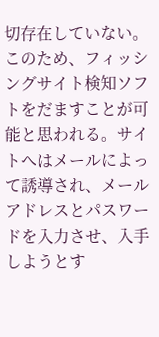切存在していない。
このため、フィッシングサイト検知ソフトをだますことが可能と思われる。サイトへはメールによって誘導され、メールアドレスとパスワードを入力させ、入手しようとす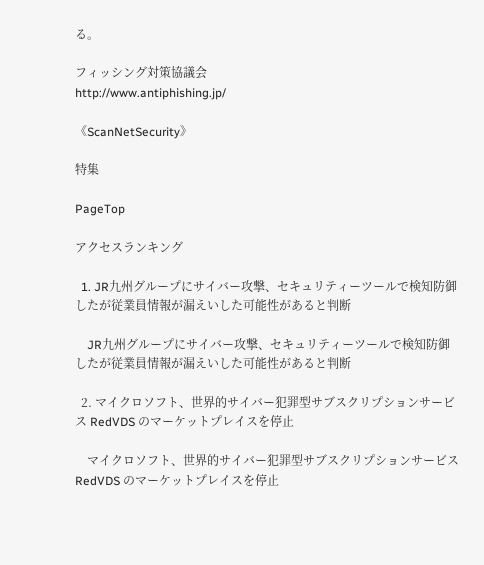る。

フィッシング対策協議会
http://www.antiphishing.jp/

《ScanNetSecurity》

特集

PageTop

アクセスランキング

  1. JR九州グループにサイバー攻撃、セキュリティーツールで検知防御したが従業員情報が漏えいした可能性があると判断

    JR九州グループにサイバー攻撃、セキュリティーツールで検知防御したが従業員情報が漏えいした可能性があると判断

  2. マイクロソフト、世界的サイバー犯罪型サブスクリプションサービス RedVDS のマーケットプレイスを停止

    マイクロソフト、世界的サイバー犯罪型サブスクリプションサービス RedVDS のマーケットプレイスを停止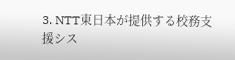3. NTT東日本が提供する校務支援シス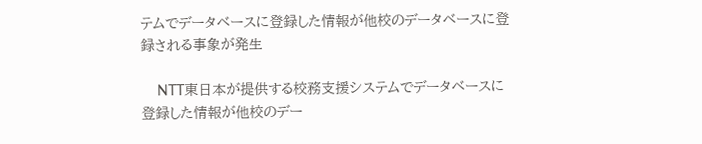テムでデータベースに登録した情報が他校のデータベースに登録される事象が発生

    NTT東日本が提供する校務支援システムでデータベースに登録した情報が他校のデー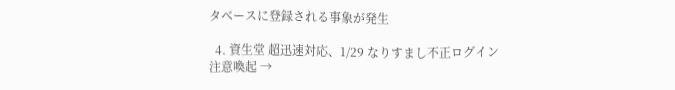タベースに登録される事象が発生

  4. 資生堂 超迅速対応、1/29 なりすまし不正ログイン注意喚起 →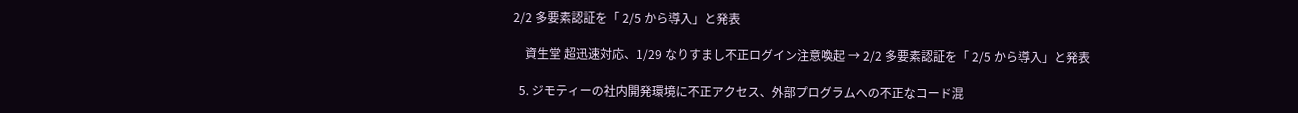2/2 多要素認証を「 2/5 から導入」と発表

    資生堂 超迅速対応、1/29 なりすまし不正ログイン注意喚起 → 2/2 多要素認証を「 2/5 から導入」と発表

  5. ジモティーの社内開発環境に不正アクセス、外部プログラムへの不正なコード混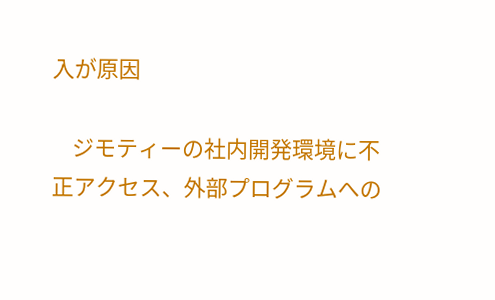入が原因

    ジモティーの社内開発環境に不正アクセス、外部プログラムへの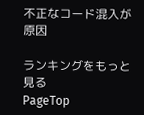不正なコード混入が原因

ランキングをもっと見る
PageTop